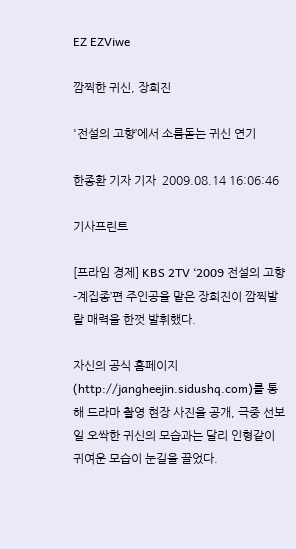EZ EZViwe

깜찍한 귀신, 장희진

'전설의 고향’에서 소름돋는 귀신 연기

한종환 기자 기자  2009.08.14 16:06:46

기사프린트

[프라임 경제] KBS 2TV ‘2009 전설의 고향-계집종’편 주인공을 맡은 장희진이 깜찍발랄 매력을 한껏 발휘했다.

자신의 공식 홈페이지(http://jangheejin.sidushq.com)를 통해 드라마 촬영 현장 사진을 공개, 극중 선보일 오싹한 귀신의 모습과는 달리 인형같이 귀여운 모습이 눈길을 끌었다.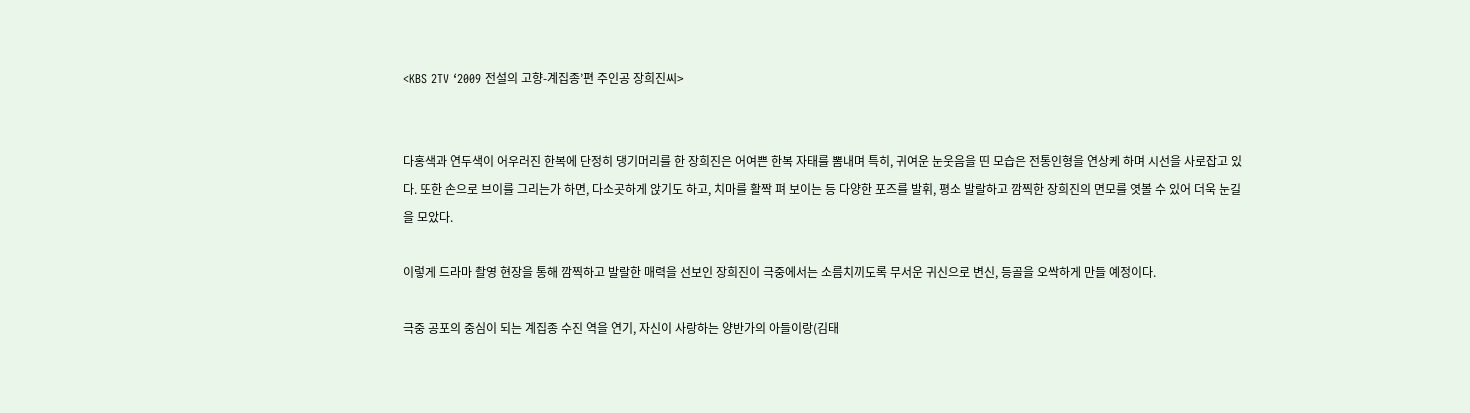<KBS 2TV ‘2009 전설의 고향-계집종’편 주인공 장희진씨>


다홍색과 연두색이 어우러진 한복에 단정히 댕기머리를 한 장희진은 어여쁜 한복 자태를 뽐내며 특히, 귀여운 눈웃음을 띤 모습은 전통인형을 연상케 하며 시선을 사로잡고 있다. 또한 손으로 브이를 그리는가 하면, 다소곳하게 앉기도 하고, 치마를 활짝 펴 보이는 등 다양한 포즈를 발휘, 평소 발랄하고 깜찍한 장희진의 면모를 엿볼 수 있어 더욱 눈길을 모았다.

이렇게 드라마 촬영 현장을 통해 깜찍하고 발랄한 매력을 선보인 장희진이 극중에서는 소름치끼도록 무서운 귀신으로 변신, 등골을 오싹하게 만들 예정이다.

극중 공포의 중심이 되는 계집종 수진 역을 연기, 자신이 사랑하는 양반가의 아들이랑(김태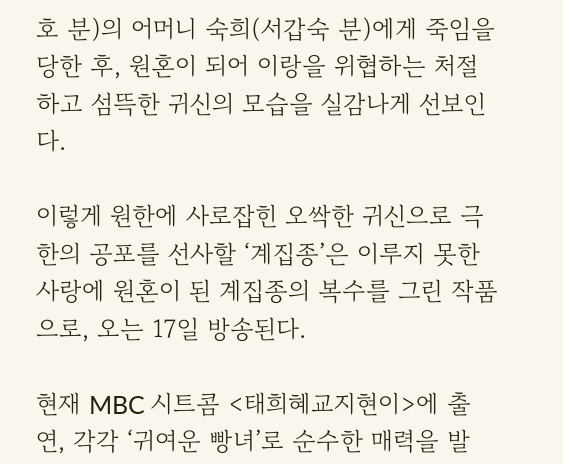호 분)의 어머니 숙희(서갑숙 분)에게 죽임을 당한 후, 원혼이 되어 이랑을 위협하는 처절하고 섬뜩한 귀신의 모습을 실감나게 선보인다.

이렇게 원한에 사로잡힌 오싹한 귀신으로 극한의 공포를 선사할 ‘계집종’은 이루지 못한 사랑에 원혼이 된 계집종의 복수를 그린 작품으로, 오는 17일 방송된다.

현재 MBC 시트콤 <태희혜교지현이>에 출연, 각각 ‘귀여운 빵녀’로 순수한 매력을 발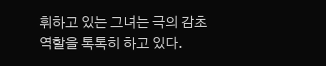휘하고 있는 그녀는 극의 감초 역할을 톡톡히 하고 있다.